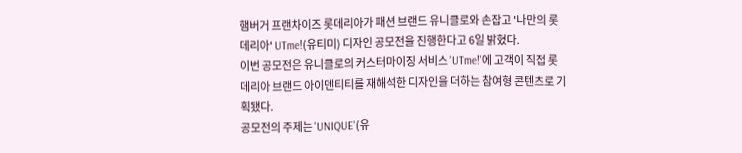햄버거 프랜차이즈 롯데리아가 패션 브랜드 유니클로와 손잡고 '나만의 롯데리아' UTme!(유티미) 디자인 공모전을 진행한다고 6일 밝혔다.
이번 공모전은 유니클로의 커스터마이징 서비스 'UTme!'에 고객이 직접 롯데리아 브랜드 아이덴티티를 재해석한 디자인을 더하는 참여형 콘텐츠로 기획됐다.
공모전의 주제는 'UNIQUE'(유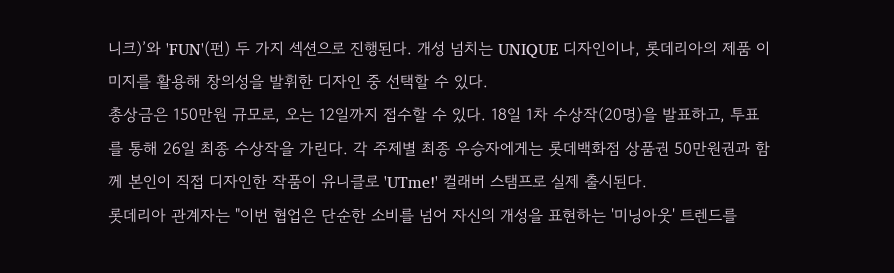니크)’와 'FUN'(펀) 두 가지 섹션으로 진행된다. 개성 넘치는 UNIQUE 디자인이나, 롯데리아의 제품 이미지를 활용해 창의성을 발휘한 디자인 중 선택할 수 있다.
총상금은 150만원 규모로, 오는 12일까지 접수할 수 있다. 18일 1차 수상작(20명)을 발표하고, 투표를 통해 26일 최종 수상작을 가린다. 각 주제별 최종 우승자에게는 롯데백화점 상품권 50만원권과 함께 본인이 직접 디자인한 작품이 유니클로 'UTme!' 컬래버 스탬프로 실제 출시된다.
롯데리아 관계자는 "이번 협업은 단순한 소비를 넘어 자신의 개성을 표현하는 '미닝아웃' 트렌드를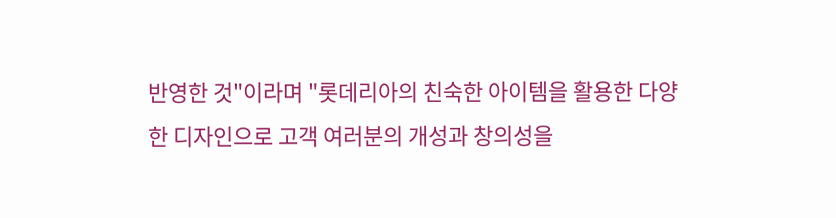반영한 것"이라며 "롯데리아의 친숙한 아이템을 활용한 다양한 디자인으로 고객 여러분의 개성과 창의성을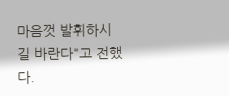마음껏 발휘하시길 바란다"고 전했다.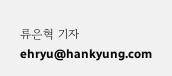류은혁 기자 ehryu@hankyung.com